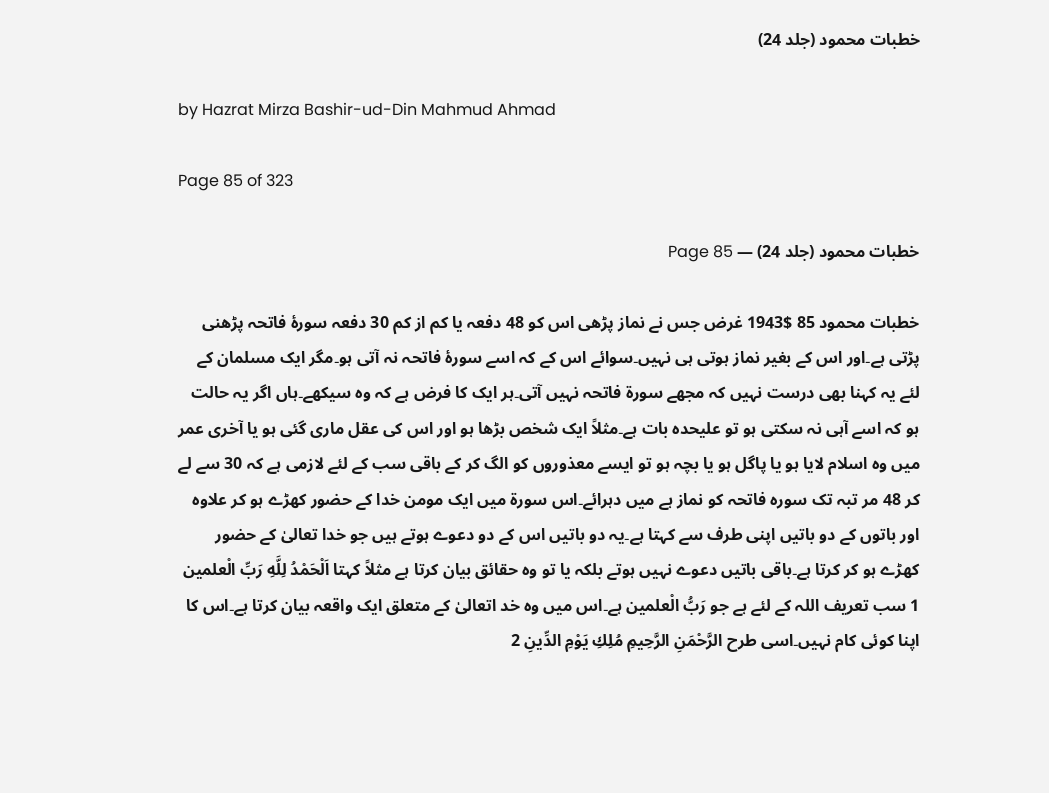خطبات محمود (جلد 24)

by Hazrat Mirza Bashir-ud-Din Mahmud Ahmad

Page 85 of 323

خطبات محمود (جلد 24) — Page 85

خطبات محمود 85 $1943 غرض جس نے نماز پڑھی اس کو 48 دفعہ یا کم از کم 30 دفعہ سورۂ فاتحہ پڑھنی پڑتی ہے۔اور اس کے بغیر نماز ہوتی ہی نہیں۔سوائے اس کے کہ اسے سورۂ فاتحہ نہ آتی ہو۔مگر ایک مسلمان کے لئے یہ کہنا بھی درست نہیں کہ مجھے سورۃ فاتحہ نہیں آتی۔ہر ایک کا فرض ہے کہ وہ سیکھے۔ہاں اگر یہ حالت ہو کہ اسے آہی نہ سکتی ہو تو علیحدہ بات ہے۔مثلاً ایک شخص بڑھا ہو اور اس کی عقل ماری گئی ہو یا آخری عمر میں وہ اسلام لایا ہو یا پاگل ہو یا بچہ ہو تو ایسے معذوروں کو الگ کر کے باقی سب کے لئے لازمی ہے کہ 30 سے لے کر 48 مر تبہ تک سورہ فاتحہ کو نماز ہے میں دہرائے۔اس سورۃ میں ایک مومن خدا کے حضور کھڑے ہو کر علاوہ اور باتوں کے دو باتیں اپنی طرف سے کہتا ہے۔یہ دو باتیں اس کے دو دعوے ہوتے ہیں جو خدا تعالیٰ کے حضور کھڑے ہو کر کرتا ہے۔باقی باتیں دعوے نہیں ہوتے بلکہ یا تو وہ حقائق بیان کرتا ہے مثلاً کہتا اَلْحَمْدُ لِلَّهِ رَبِّ الْعلمين 1 سب تعریف اللہ کے لئے ہے جو رَبُّ الْعلمین ہے۔اس میں وہ خد اتعالیٰ کے متعلق ایک واقعہ بیان کرتا ہے۔اس کا اپنا کوئی کام نہیں۔اسی طرح الرَّحْمَنِ الرَّحِيمِ مُلِكِ يَوْمِ الدِّينِ 2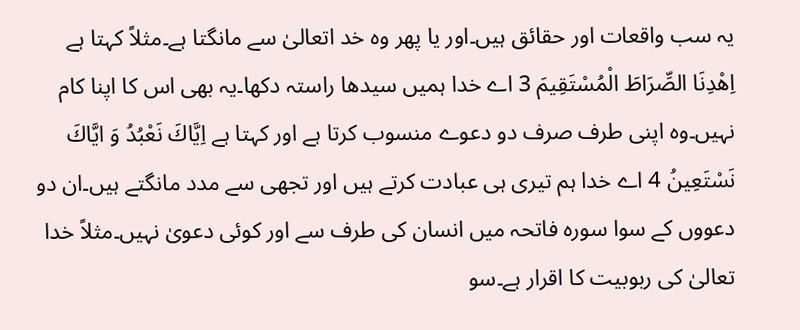یہ سب واقعات اور حقائق ہیں۔اور یا پھر وہ خد اتعالیٰ سے مانگتا ہے۔مثلاً کہتا ہے اِهْدِنَا الصِّرَاطَ الْمُسْتَقِيمَ 3 اے خدا ہمیں سیدھا راستہ دکھا۔یہ بھی اس کا اپنا کام نہیں۔وہ اپنی طرف صرف دو دعوے منسوب کرتا ہے اور کہتا ہے اِيَّاكَ نَعْبُدُ وَ ايَّاكَ نَسْتَعِينُ 4 اے خدا ہم تیری ہی عبادت کرتے ہیں اور تجھی سے مدد مانگتے ہیں۔ان دو دعووں کے سوا سورہ فاتحہ میں انسان کی طرف سے اور کوئی دعویٰ نہیں۔مثلاً خدا تعالیٰ کی ربوبیت کا اقرار ہے۔سو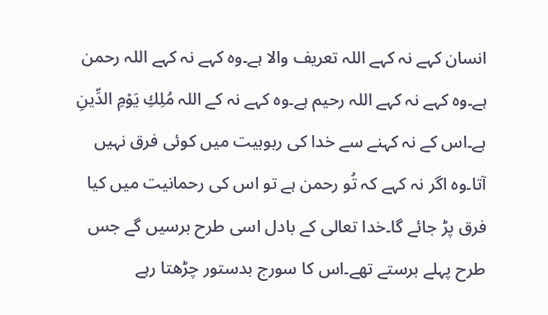انسان کہے نہ کہے اللہ تعریف والا ہے۔وہ کہے نہ کہے اللہ رحمن ہے۔وہ کہے نہ کہے اللہ رحیم ہے۔وہ کہے نہ کے اللہ مُلِكِ يَوْمِ الدِّينِ ہے۔اس کے نہ کہنے سے خدا کی ربوبیت میں کوئی فرق نہیں آتا۔وہ اگر نہ کہے کہ تُو رحمن ہے تو اس کی رحمانیت میں کیا فرق پڑ جائے گا۔خدا تعالی کے بادل اسی طرح برسیں گے جس طرح پہلے برستے تھے۔اس کا سورج بدستور چڑھتا رہے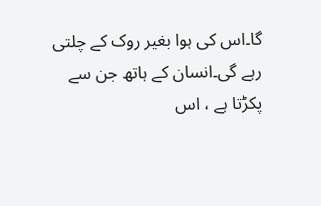گا۔اس کی ہوا بغیر روک کے چلتی رہے گی۔انسان کے ہاتھ جن سے پکڑتا ہے ، اس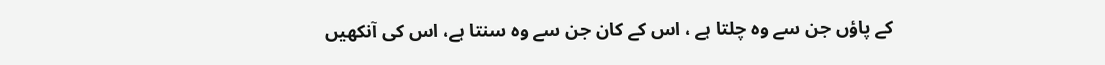کے پاؤں جن سے وہ چلتا ہے ، اس کے کان جن سے وہ سنتا ہے، اس کی آنکھیں